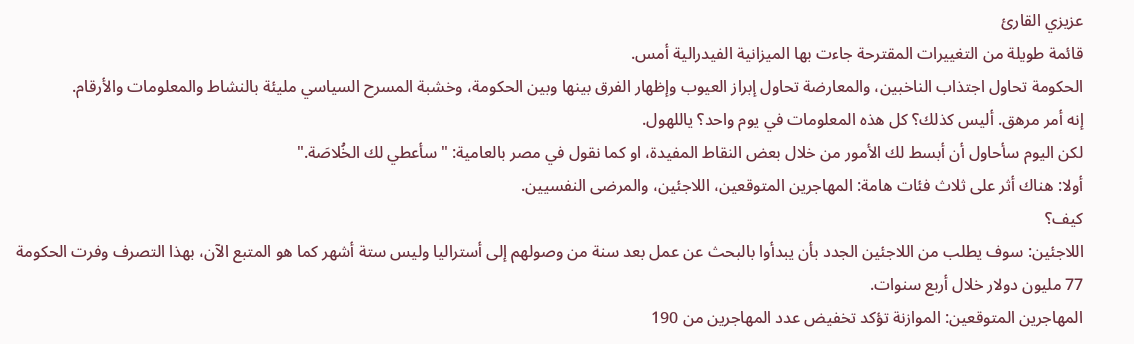عزيزي القارئ
قائمة طويلة من التغييرات المقترحة جاءت بها الميزانية الفيدرالية أمس.
الحكومة تحاول اجتذاب الناخبين، والمعارضة تحاول إبراز العيوب وإظهار الفرق بينها وبين الحكومة، وخشبة المسرح السياسي مليئة بالنشاط والمعلومات والأرقام.
إنه أمر مرهق. أليس كذلك؟ كل هذه المعلومات في يوم واحد؟ ياللهول.
لكن اليوم سأحاول أن أبسط لك الأمور من خلال بعض النقاط المفيدة، او كما نقول في مصر بالعامية: "سأعطي لك الخُلاصَة."
أولا: هناك أثر على ثلاث فئات هامة: المهاجرين المتوقعين، اللاجئين، والمرضى النفسيين.
كيف؟
اللاجئين: سوف يطلب من اللاجئين الجدد بأن يبدأوا بالبحث عن عمل بعد سنة من وصولهم إلى أستراليا وليس ستة أشهر كما هو المتبع الآن، بهذا التصرف وفرت الحكومة 77 مليون دولار خلال أربع سنوات.
المهاجرين المتوقعين: الموازنة تؤكد تخفيض عدد المهاجرين من 190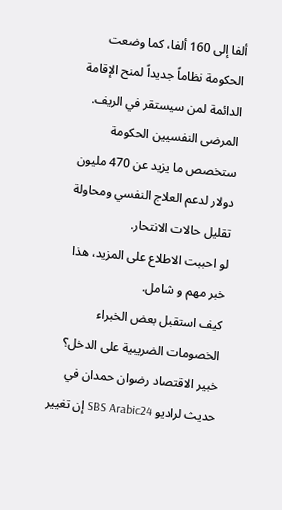ألفا إلى 160 ألفا، كما وضعت الحكومة نظاماً جديداً لمنح الإقامة الدائمة لمن سيستقر في الريف.
المرضى النفسيين الحكومة ستخصص ما يزيد عن 470 مليون دولار لدعم العلاج النفسي ومحاولة تقليل حالات الانتحار.
لو احببت الاطلاع على المزيد، هذا خبر مهم و شامل.
كيف استقبل بعض الخبراء الخصومات الضريبية على الدخل؟
خبير الاقتصاد رضوان حمدان في حديث لراديو SBS Arabic24 إن تغيير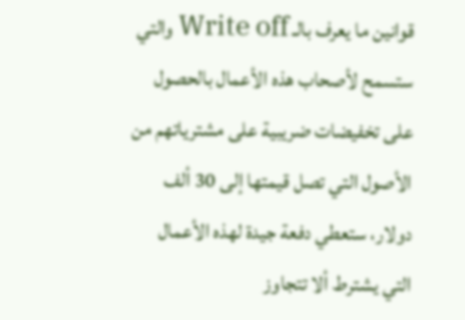قوانين ما يعرف بالـ Write off والتي ستسمح لأصحاب هذه الأعمال بالحصول على تخفيضات ضريبية على مشترياتهم من الأصول التي تصل قيمتها إلى 30 ألف دولار، ستعطي دفعة جيدة لهذه الأعمال التي يشترط ألا تتجاوز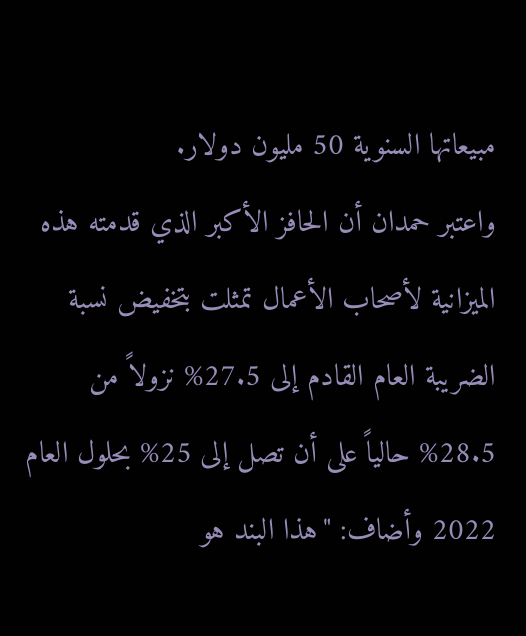مبيعاتها السنوية 50 مليون دولار.
واعتبر حمدان أن الحافز الأكبر الذي قدمته هذه الميزانية لأصحاب الأعمال تمثلت بتخفيض نسبة الضريبة العام القادم إلى 27.5% نزولاً من 28.5% حالياً على أن تصل إلى 25% بحلول العام 2022 وأضاف: "هذا البند هو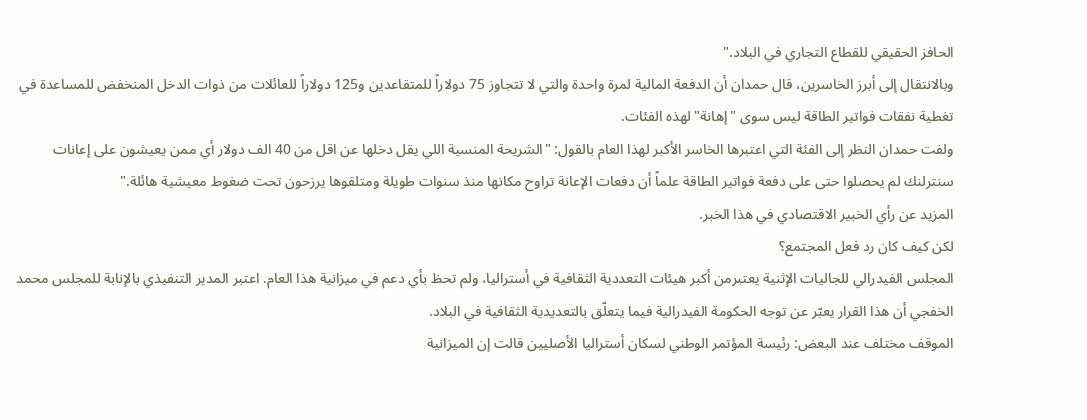الحافز الحقيقي للقطاع التجاري في البلاد."
وبالانتقال إلى أبرز الخاسرين، قال حمدان أن الدفعة المالية لمرة واحدة والتي لا تتجاوز 75 دولاراً للمتقاعدين و125 دولاراً للعائلات من ذوات الدخل المنخفض للمساعدة في تغطية نفقات فواتير الطاقة ليس سوى "إهانة" لهذه الفئات.
ولفت حمدان النظر إلى الفئة التي اعتبرها الخاسر الأكبر لهذا العام بالقول: "الشريحة المنسية اللي يقل دخلها عن اقل من 40 الف دولار أي ممن يعيشون على إعانات سنترلنك لم يحصلوا حتى على دفعة فواتير الطاقة علماً أن دفعات الإعانة تراوح مكانها منذ سنوات طويلة ومتلقوها يرزحون تحت ضغوط معيشية هائلة."
المزيد عن رأي الخبير الاقتصادي في هذا الخبر.
لكن كيف كان رد فعل المجتمع؟
المجلس الفيدرالي للجاليات الإثنية يعتبرمن أكبر هيئات التعددية الثقافية في أستراليا، ولم تحظ بأي دعم في ميزانية هذا العام. اعتبر المدير التنفيذي بالإنابة للمجلس محمد الخفجي أن هذا القرار يعبّر عن توجه الحكومة الفيدرالية فيما يتعلّق بالتعديدية الثقافية في البلاد.
الموقف مختلف عند البعض: رئيسة المؤتمر الوطني لسكان أستراليا الأصليين قالت إن الميزانية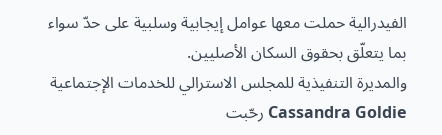الفيدرالية حملت معها عوامل إيجابية وسلبية على حدّ سواء بما يتعلّق بحقوق السكان الأصليين.
والمديرة التنفيذية للمجلس الاسترالي للخدمات الإجتماعية Cassandra Goldie رحّبت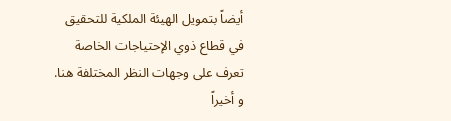أيضاً بتمويل الهيئة الملكية للتحقيق في قطاع ذوي الإحتياجات الخاصة
تعرف على وجهات النظر المختلفة هنا.
و أخيراً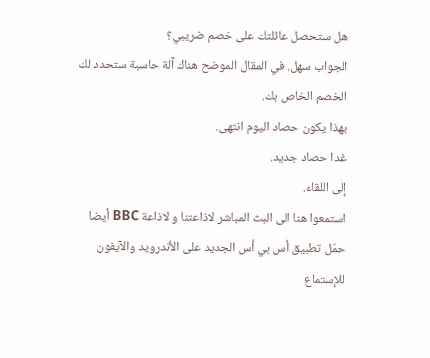هل ستحصل عائلتك على خصم ضريبي؟
الجواب سهل. في المقال الموضح هناك آلة حاسبة ستحدد لك الخصم الخاص بك.
بهذا يكون حصاد اليوم انتهى.
غدا حصاد جديد.
إلى اللقاء.
استمعوا هنا الى البث المباشر لاذاعتنا و لاذاعة BBC أيضا
حمّل تطبيق أس بي أس الجديد على الأندرويد والآيفون للإستماع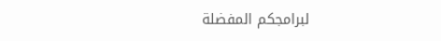لبرامجكم المفضلة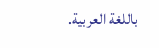باللغة العربية.